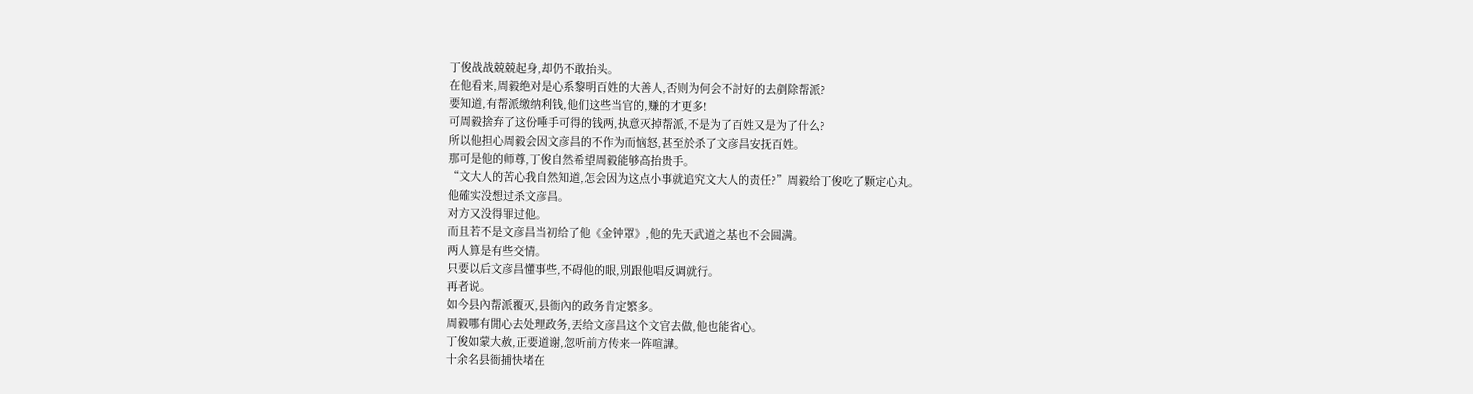丁俊战战兢兢起身,却仍不敢抬头。
在他看来,周毅绝对是心系黎明百姓的大善人,否则为何会不討好的去剷除帮派?
要知道,有帮派缴纳利钱,他们这些当官的,赚的才更多!
可周毅捨弃了这份唾手可得的钱两,执意灭掉帮派,不是为了百姓又是为了什么?
所以他担心周毅会因文彦昌的不作为而恼怒,甚至於杀了文彦昌安抚百姓。
那可是他的师尊,丁俊自然希望周毅能够高抬贵手。
“文大人的苦心我自然知道,怎会因为这点小事就追究文大人的责任?”周毅给丁俊吃了颗定心丸。
他確实没想过杀文彦昌。
对方又没得罪过他。
而且若不是文彦昌当初给了他《金钟罩》,他的先天武道之基也不会圆满。
两人算是有些交情。
只要以后文彦昌懂事些,不碍他的眼,別跟他唱反调就行。
再者说。
如今县內帮派覆灭,县衙內的政务肯定繁多。
周毅哪有閒心去处理政务,丟给文彦昌这个文官去做,他也能省心。
丁俊如蒙大赦,正要道谢,忽听前方传来一阵喧譁。
十余名县衙捕快堵在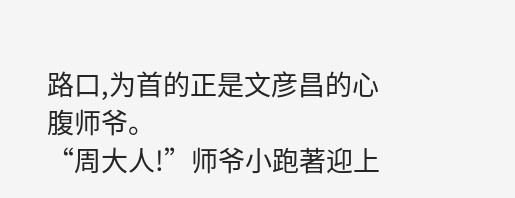路口,为首的正是文彦昌的心腹师爷。
“周大人!”师爷小跑著迎上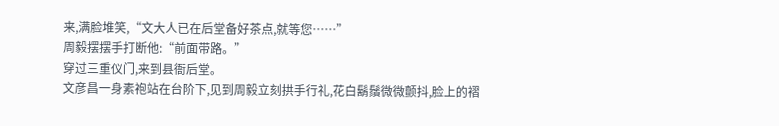来,满脸堆笑,“文大人已在后堂备好茶点,就等您……”
周毅摆摆手打断他:“前面带路。”
穿过三重仪门,来到县衙后堂。
文彦昌一身素袍站在台阶下,见到周毅立刻拱手行礼,花白鬍鬚微微颤抖,脸上的褶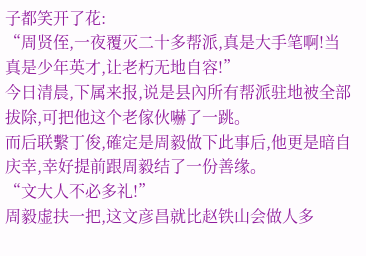子都笑开了花:
“周贤侄,一夜覆灭二十多帮派,真是大手笔啊!当真是少年英才,让老朽无地自容!”
今日清晨,下属来报,说是县內所有帮派驻地被全部拔除,可把他这个老傢伙嚇了一跳。
而后联繫丁俊,確定是周毅做下此事后,他更是暗自庆幸,幸好提前跟周毅结了一份善缘。
“文大人不必多礼!”
周毅虚扶一把,这文彦昌就比赵铁山会做人多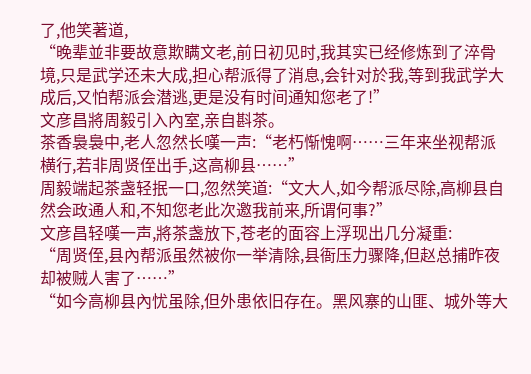了,他笑著道,
“晚辈並非要故意欺瞒文老,前日初见时,我其实已经修炼到了淬骨境,只是武学还未大成,担心帮派得了消息,会针对於我,等到我武学大成后,又怕帮派会潜逃,更是没有时间通知您老了!”
文彦昌將周毅引入內室,亲自斟茶。
茶香裊裊中,老人忽然长嘆一声:“老朽惭愧啊……三年来坐视帮派横行,若非周贤侄出手,这高柳县……”
周毅端起茶盏轻抿一口,忽然笑道:“文大人,如今帮派尽除,高柳县自然会政通人和,不知您老此次邀我前来,所谓何事?”
文彦昌轻嘆一声,將茶盏放下,苍老的面容上浮现出几分凝重:
“周贤侄,县內帮派虽然被你一举清除,县衙压力骤降,但赵总捕昨夜却被贼人害了……”
“如今高柳县內忧虽除,但外患依旧存在。黑风寨的山匪、城外等大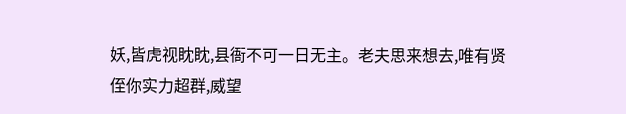妖,皆虎视眈眈,县衙不可一日无主。老夫思来想去,唯有贤侄你实力超群,威望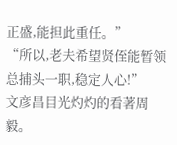正盛,能担此重任。”
“所以,老夫希望贤侄能暂领总捕头一职,稳定人心!”
文彦昌目光灼灼的看著周毅。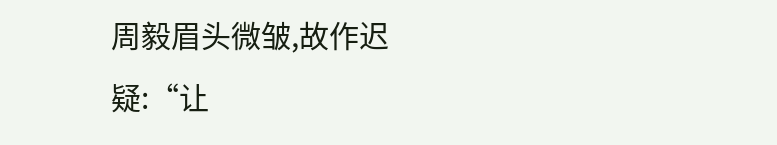周毅眉头微皱,故作迟疑:“让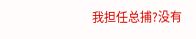我担任总捕?没有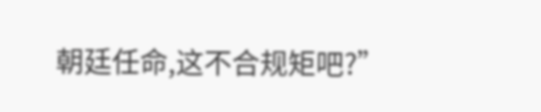朝廷任命,这不合规矩吧?”